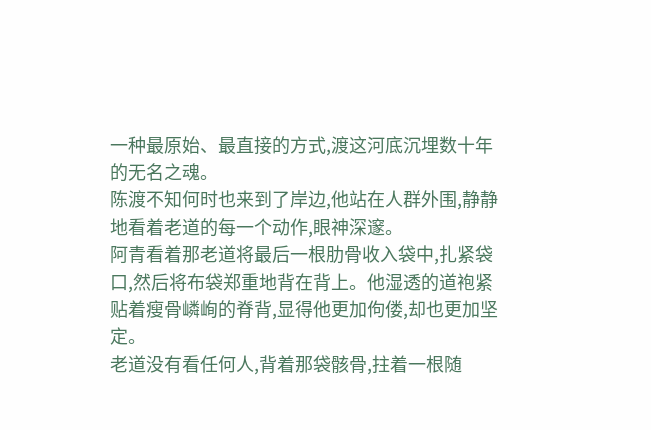一种最原始、最直接的方式,渡这河底沉埋数十年的无名之魂。
陈渡不知何时也来到了岸边,他站在人群外围,静静地看着老道的每一个动作,眼神深邃。
阿青看着那老道将最后一根肋骨收入袋中,扎紧袋口,然后将布袋郑重地背在背上。他湿透的道袍紧贴着瘦骨嶙峋的脊背,显得他更加佝偻,却也更加坚定。
老道没有看任何人,背着那袋骸骨,拄着一根随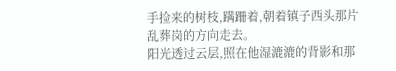手捡来的树枝,蹒跚着,朝着镇子西头那片乱葬岗的方向走去。
阳光透过云层,照在他湿漉漉的背影和那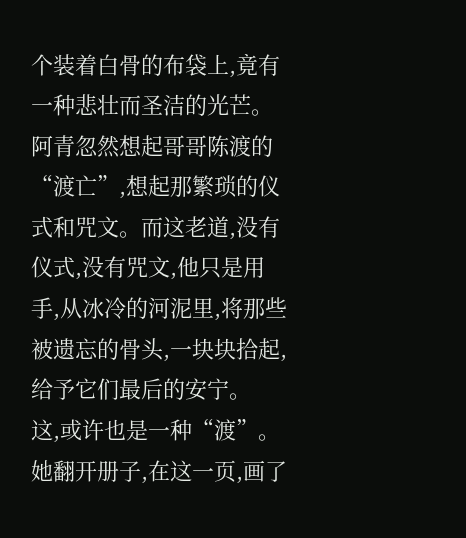个装着白骨的布袋上,竟有一种悲壮而圣洁的光芒。
阿青忽然想起哥哥陈渡的“渡亡”,想起那繁琐的仪式和咒文。而这老道,没有仪式,没有咒文,他只是用手,从冰冷的河泥里,将那些被遗忘的骨头,一块块拾起,给予它们最后的安宁。
这,或许也是一种“渡”。
她翻开册子,在这一页,画了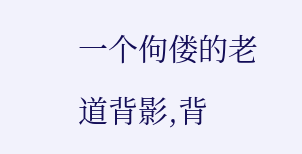一个佝偻的老道背影,背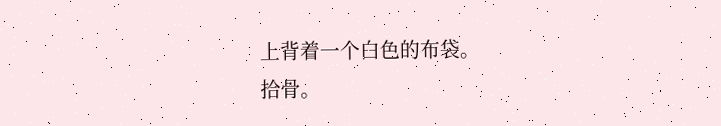上背着一个白色的布袋。
拾骨。